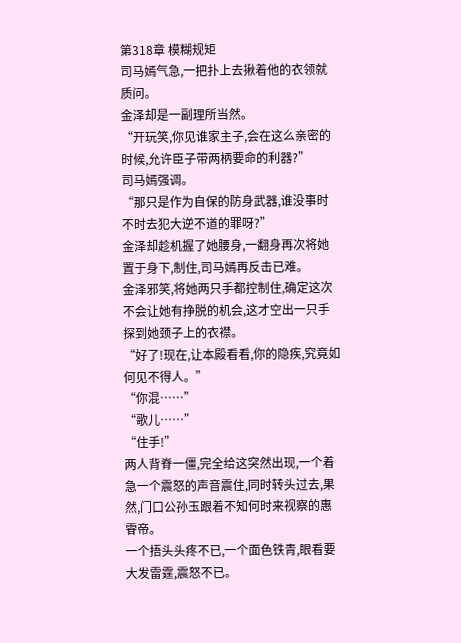第318章 模糊规矩
司马嫣气急,一把扑上去揪着他的衣领就质问。
金泽却是一副理所当然。
“开玩笑,你见谁家主子,会在这么亲密的时候,允许臣子带两柄要命的利器?”
司马嫣强调。
“那只是作为自保的防身武器,谁没事时不时去犯大逆不道的罪呀?”
金泽却趁机握了她腰身,一翻身再次将她置于身下,制住,司马嫣再反击已难。
金泽邪笑,将她两只手都控制住,确定这次不会让她有挣脱的机会,这才空出一只手探到她颈子上的衣襟。
“好了!现在,让本殿看看,你的隐疾,究竟如何见不得人。”
“你混……”
“歌儿……”
“住手!”
两人背脊一僵,完全给这突然出现,一个着急一个震怒的声音震住,同时转头过去,果然,门口公孙玉跟着不知何时来视察的惠雸帝。
一个捂头头疼不已,一个面色铁青,眼看要大发雷霆,震怒不已。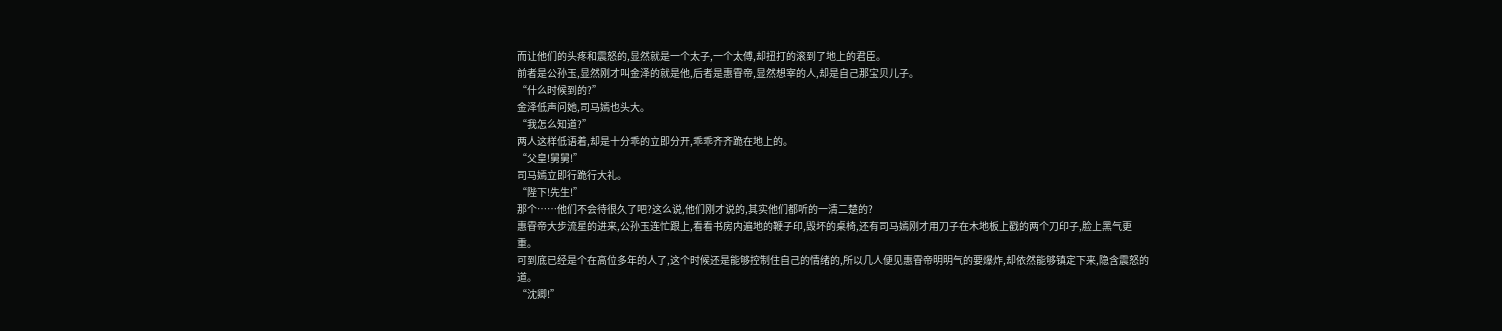而让他们的头疼和震怒的,显然就是一个太子,一个太傅,却扭打的滚到了地上的君臣。
前者是公孙玉,显然刚才叫金泽的就是他,后者是惠雸帝,显然想宰的人,却是自己那宝贝儿子。
“什么时候到的?”
金泽低声问她,司马嫣也头大。
“我怎么知道?”
两人这样低语着,却是十分乖的立即分开,乖乖齐齐跪在地上的。
“父皇!舅舅!”
司马嫣立即行跪行大礼。
“陛下!先生!”
那个……他们不会待很久了吧?这么说,他们刚才说的,其实他们都听的一清二楚的?
惠雸帝大步流星的进来,公孙玉连忙跟上,看看书房内遍地的鞭子印,毁坏的桌椅,还有司马嫣刚才用刀子在木地板上戳的两个刀印子,脸上黑气更重。
可到底已经是个在高位多年的人了,这个时候还是能够控制住自己的情绪的,所以几人便见惠雸帝明明气的要爆炸,却依然能够镇定下来,隐含震怒的道。
“沈卿!”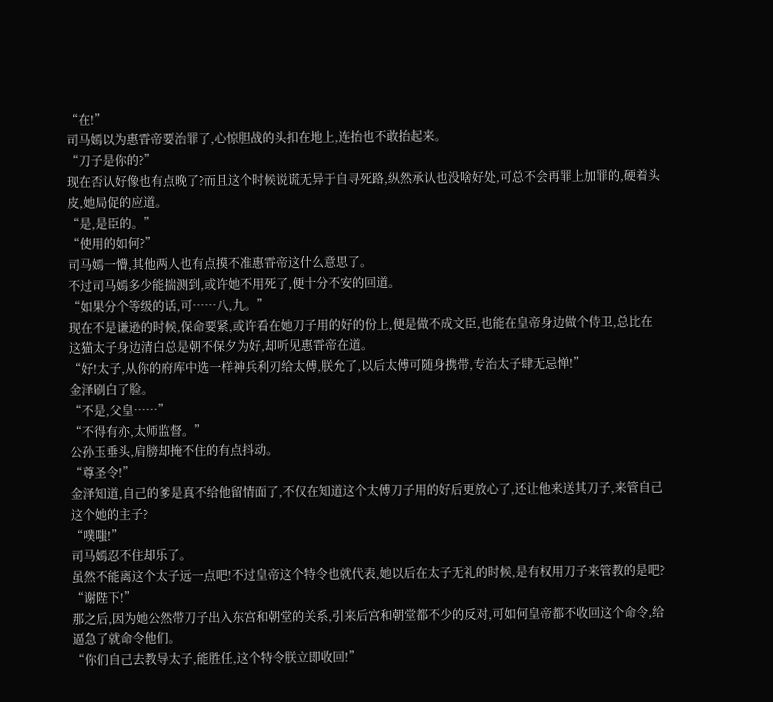“在!”
司马嫣以为惠雸帝要治罪了,心惊胆战的头扣在地上,连抬也不敢抬起来。
“刀子是你的?”
现在否认好像也有点晚了?而且这个时候说谎无异于自寻死路,纵然承认也没啥好处,可总不会再罪上加罪的,硬着头皮,她局促的应道。
“是,是臣的。”
“使用的如何?”
司马嫣一懵,其他两人也有点摸不准惠雸帝这什么意思了。
不过司马嫣多少能揣测到,或许她不用死了,便十分不安的回道。
“如果分个等级的话,可……八,九。”
现在不是谦逊的时候,保命要紧,或许看在她刀子用的好的份上,便是做不成文臣,也能在皇帝身边做个侍卫,总比在这猫太子身边清白总是朝不保夕为好,却听见惠雸帝在道。
“好!太子,从你的府库中选一样神兵利刃给太傅,朕允了,以后太傅可随身携带,专治太子肆无忌惮!”
金泽刷白了脸。
“不是,父皇……”
“不得有亦,太师监督。”
公孙玉垂头,肩膀却掩不住的有点抖动。
“尊圣令!”
金泽知道,自己的爹是真不给他留情面了,不仅在知道这个太傅刀子用的好后更放心了,还让他来送其刀子,来管自己这个她的主子?
“噗嗤!”
司马嫣忍不住却乐了。
虽然不能离这个太子远一点吧!不过皇帝这个特令也就代表,她以后在太子无礼的时候,是有权用刀子来管教的是吧?
“谢陛下!”
那之后,因为她公然带刀子出入东宫和朝堂的关系,引来后宫和朝堂都不少的反对,可如何皇帝都不收回这个命令,给逼急了就命令他们。
“你们自己去教导太子,能胜任,这个特令朕立即收回!”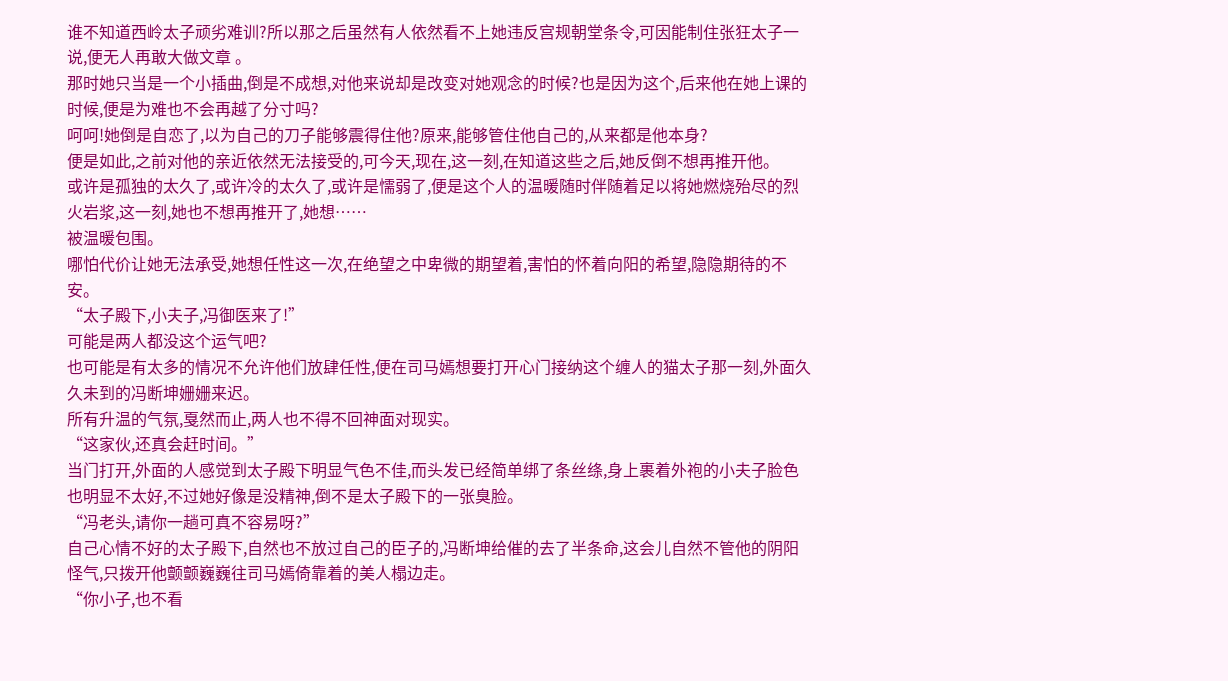谁不知道西岭太子顽劣难训?所以那之后虽然有人依然看不上她违反宫规朝堂条令,可因能制住张狂太子一说,便无人再敢大做文章 。
那时她只当是一个小插曲,倒是不成想,对他来说却是改变对她观念的时候?也是因为这个,后来他在她上课的时候,便是为难也不会再越了分寸吗?
呵呵!她倒是自恋了,以为自己的刀子能够震得住他?原来,能够管住他自己的,从来都是他本身?
便是如此,之前对他的亲近依然无法接受的,可今天,现在,这一刻,在知道这些之后,她反倒不想再推开他。
或许是孤独的太久了,或许冷的太久了,或许是懦弱了,便是这个人的温暖随时伴随着足以将她燃烧殆尽的烈火岩浆,这一刻,她也不想再推开了,她想……
被温暖包围。
哪怕代价让她无法承受,她想任性这一次,在绝望之中卑微的期望着,害怕的怀着向阳的希望,隐隐期待的不安。
“太子殿下,小夫子,冯御医来了!”
可能是两人都没这个运气吧?
也可能是有太多的情况不允许他们放肆任性,便在司马嫣想要打开心门接纳这个缠人的猫太子那一刻,外面久久未到的冯断坤姗姗来迟。
所有升温的气氛,戛然而止,两人也不得不回神面对现实。
“这家伙,还真会赶时间。”
当门打开,外面的人感觉到太子殿下明显气色不佳,而头发已经简单绑了条丝绦,身上裹着外袍的小夫子脸色也明显不太好,不过她好像是没精神,倒不是太子殿下的一张臭脸。
“冯老头,请你一趟可真不容易呀?”
自己心情不好的太子殿下,自然也不放过自己的臣子的,冯断坤给催的去了半条命,这会儿自然不管他的阴阳怪气,只拨开他颤颤巍巍往司马嫣倚靠着的美人榻边走。
“你小子,也不看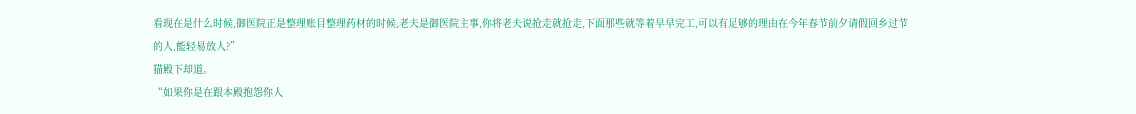看现在是什么时候,御医院正是整理账目整理药材的时候,老夫是御医院主事,你将老夫说抢走就抢走,下面那些就等着早早完工,可以有足够的理由在今年春节前夕请假回乡过节的人,能轻易放人?”
猫殿下却道。
“如果你是在跟本殿抱怨你人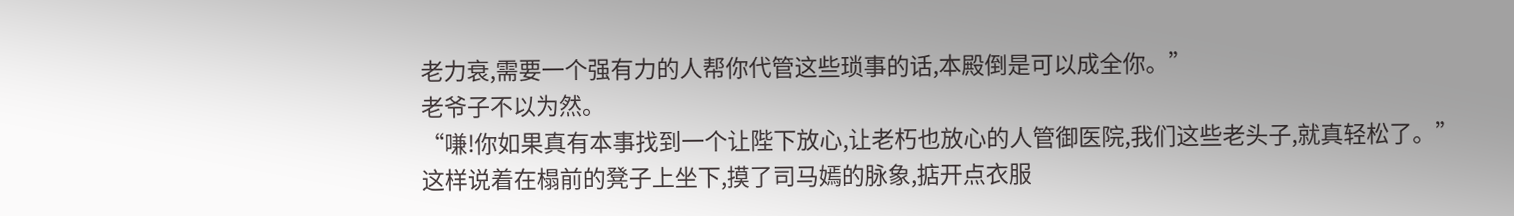老力衰,需要一个强有力的人帮你代管这些琐事的话,本殿倒是可以成全你。”
老爷子不以为然。
“嗛!你如果真有本事找到一个让陛下放心,让老朽也放心的人管御医院,我们这些老头子,就真轻松了。”
这样说着在榻前的凳子上坐下,摸了司马嫣的脉象,掂开点衣服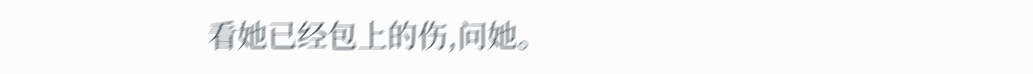看她已经包上的伤,问她。